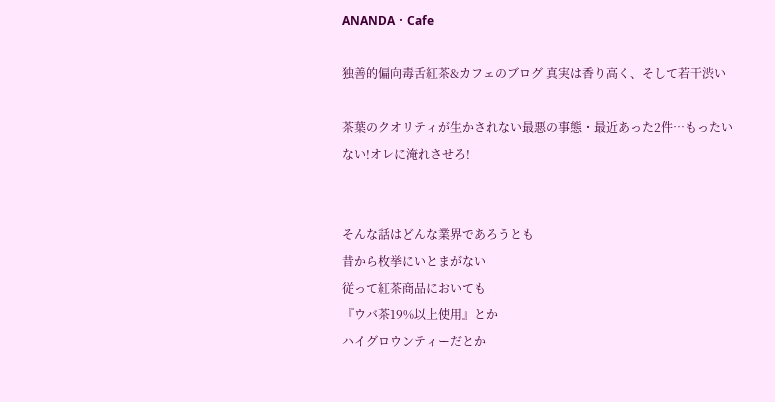ANANDA・Cafe

独善的偏向毒舌紅茶&カフェのブログ 真実は香り高く、そして若干渋い

茶葉のクオリティが生かされない最悪の事態・最近あった2件…もったいない!オレに淹れさせろ!


そんな話はどんな業界であろうとも
昔から枚挙にいとまがない
従って紅茶商品においても
『ウバ茶19%以上使用』とか
ハイグロウンティーだとか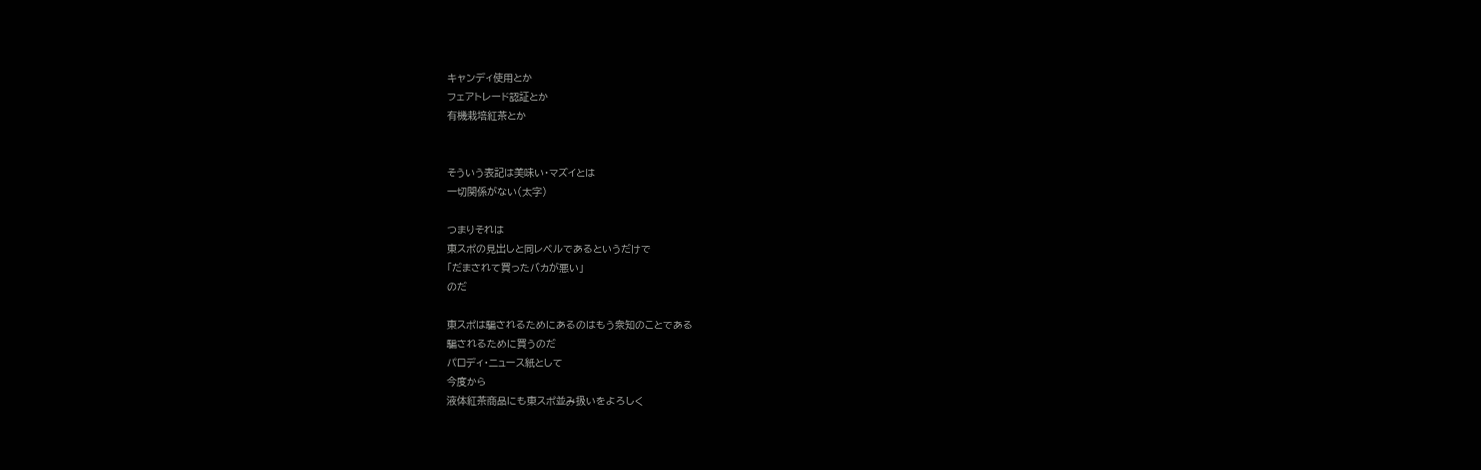キャンディ使用とか
フェアトレード認証とか
有機栽培紅茶とか


そういう表記は美味い・マズイとは
一切関係がない(太字)

つまりそれは
東スポの見出しと同レベルであるというだけで
「だまされて買ったバカが悪い」
のだ

東スポは騙されるためにあるのはもう衆知のことである
騙されるために買うのだ
パロディ・ニュース紙として
今度から
液体紅茶商品にも東スポ並み扱いをよろしく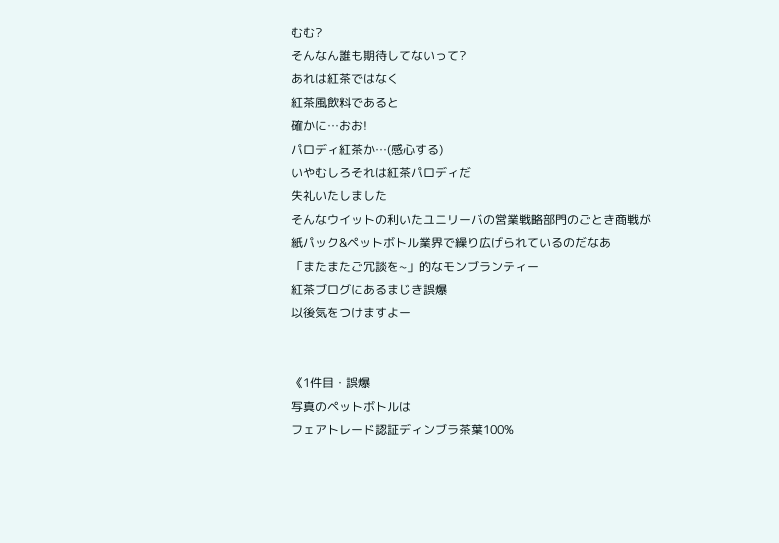むむ?
そんなん誰も期待してないって?
あれは紅茶ではなく
紅茶風飲料であると
確かに…おお!
パロディ紅茶か…(感心する)
いやむしろそれは紅茶パロディだ
失礼いたしました
そんなウイットの利いたユニリーバの営業戦略部門のごとき商戦が
紙パック&ペットボトル業界で繰り広げられているのだなあ
「またまたご冗談を~」的なモンブランティー
紅茶ブログにあるまじき誤爆
以後気をつけますよー


《1件目・誤爆
写真のペットボトルは
フェアトレード認証ディンブラ茶葉100%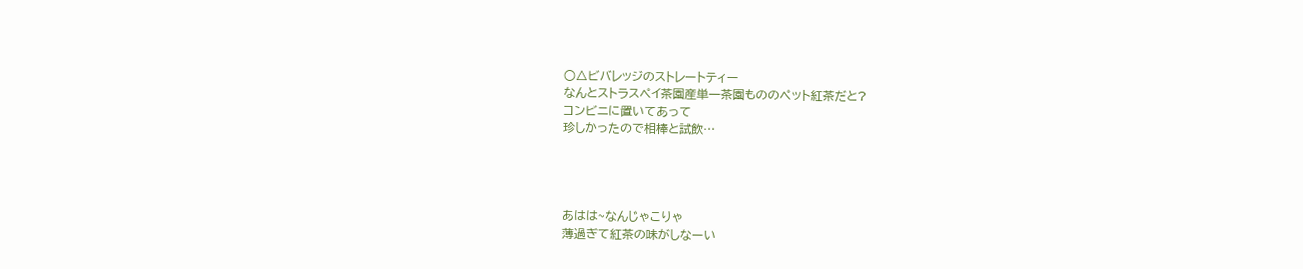○△ビバレッジのストレートティー
なんとストラスペイ茶園産単一茶園もののペット紅茶だと?
コンビニに置いてあって
珍しかったので相棒と試飲…




あはは~なんじゃこりゃ
薄過ぎて紅茶の味がしなーい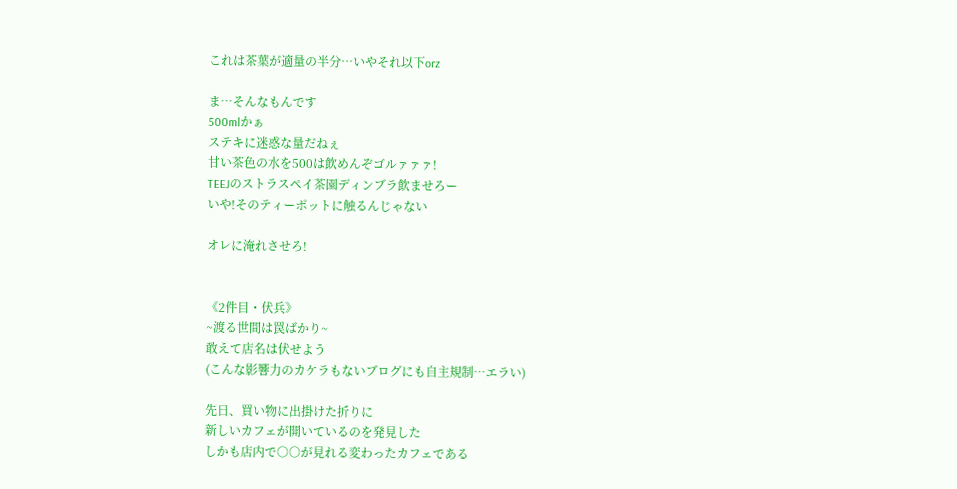これは茶葉が適量の半分…いやそれ以下orz

ま…そんなもんです
500mlかぁ
ステキに迷惑な量だねぇ
甘い茶色の水を500は飲めんぞゴルァァァ!
TEEJのストラスペイ茶園ディンブラ飲ませろー
いや!そのティーポットに触るんじゃない

オレに淹れさせろ!


《2件目・伏兵》
~渡る世間は罠ばかり~
敢えて店名は伏せよう
(こんな影響力のカケラもないブログにも自主規制…エラい)

先日、買い物に出掛けた折りに
新しいカフェが開いているのを発見した
しかも店内で○○が見れる変わったカフェである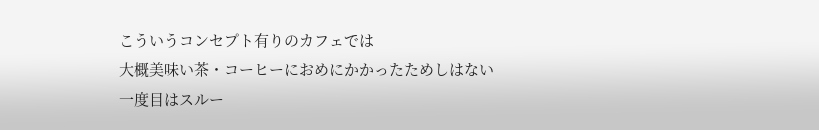こういうコンセプト有りのカフェでは
大概美味い茶・コーヒーにおめにかかったためしはない
一度目はスルー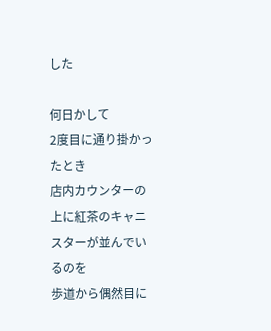した

何日かして
2度目に通り掛かったとき
店内カウンターの上に紅茶のキャニスターが並んでいるのを
歩道から偶然目に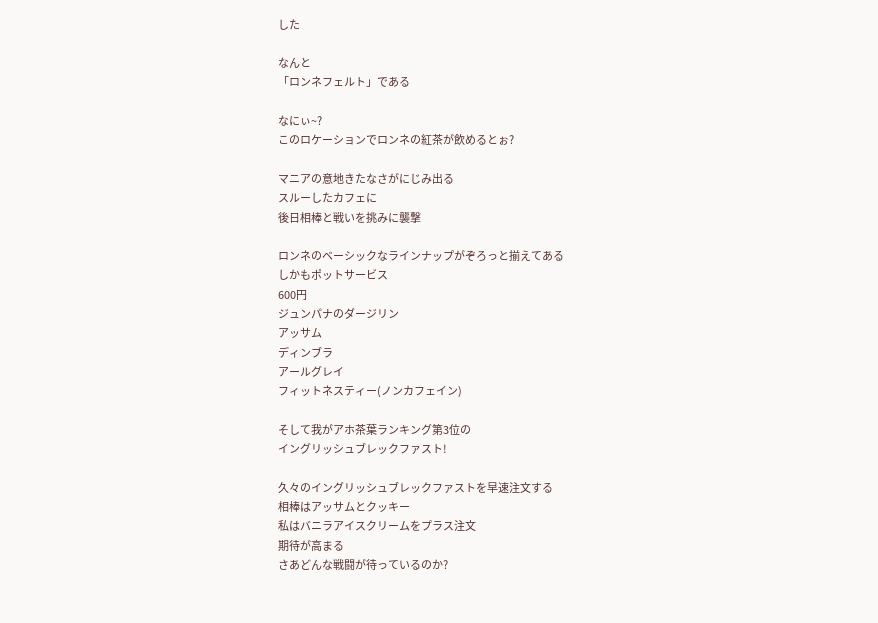した

なんと
「ロンネフェルト」である

なにぃ~?
このロケーションでロンネの紅茶が飲めるとぉ?

マニアの意地きたなさがにじみ出る
スルーしたカフェに
後日相棒と戦いを挑みに襲撃

ロンネのベーシックなラインナップがぞろっと揃えてある
しかもポットサービス
600円
ジュンパナのダージリン
アッサム
ディンブラ
アールグレイ
フィットネスティー(ノンカフェイン)

そして我がアホ茶葉ランキング第3位の
イングリッシュブレックファスト!

久々のイングリッシュブレックファストを早速注文する
相棒はアッサムとクッキー
私はバニラアイスクリームをプラス注文
期待が高まる
さあどんな戦闘が待っているのか?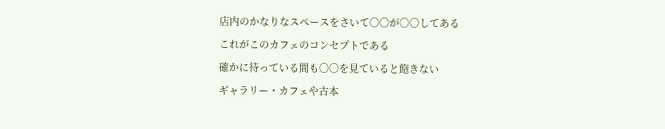店内のかなりなスペースをさいて○○が○○してある
これがこのカフェのコンセプトである
確かに待っている間も○○を見ていると飽きない
ギャラリー・カフェや古本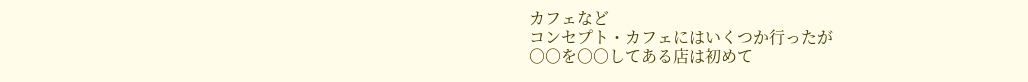カフェなど
コンセプト・カフェにはいくつか行ったが
○○を○○してある店は初めて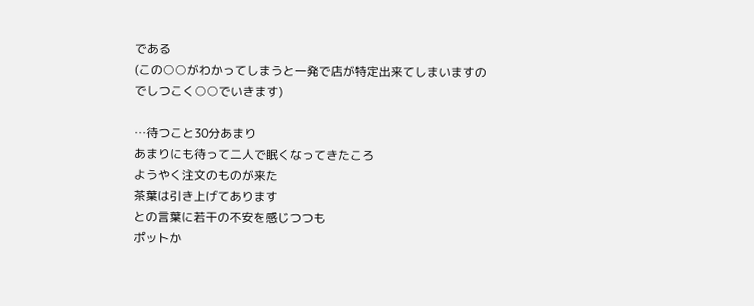である
(この○○がわかってしまうと一発で店が特定出来てしまいますのでしつこく○○でいきます)

…待つこと30分あまり
あまりにも待って二人で眠くなってきたころ
ようやく注文のものが来た
茶葉は引き上げてあります
との言葉に若干の不安を感じつつも
ポットか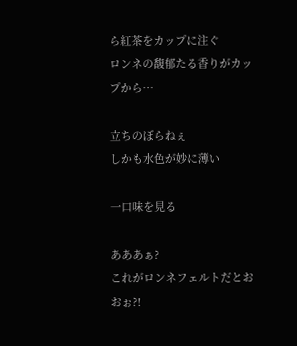ら紅茶をカップに注ぐ
ロンネの馥郁たる香りがカップから…

立ちのぼらねぇ
しかも水色が妙に薄い

一口味を見る

あああぁ?
これがロンネフェルトだとおおぉ?!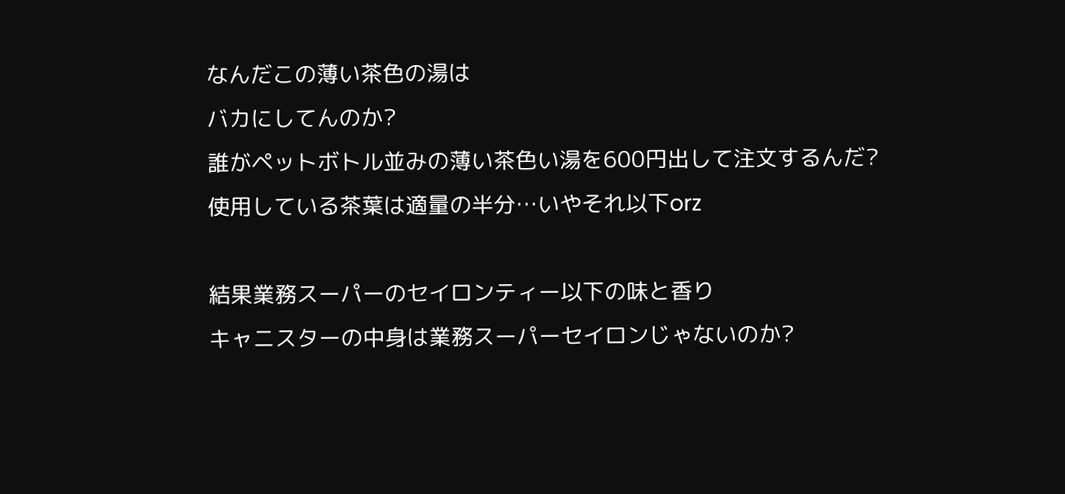なんだこの薄い茶色の湯は
バカにしてんのか?
誰がペットボトル並みの薄い茶色い湯を600円出して注文するんだ?
使用している茶葉は適量の半分…いやそれ以下orz

結果業務スーパーのセイロンティー以下の味と香り
キャニスターの中身は業務スーパーセイロンじゃないのか?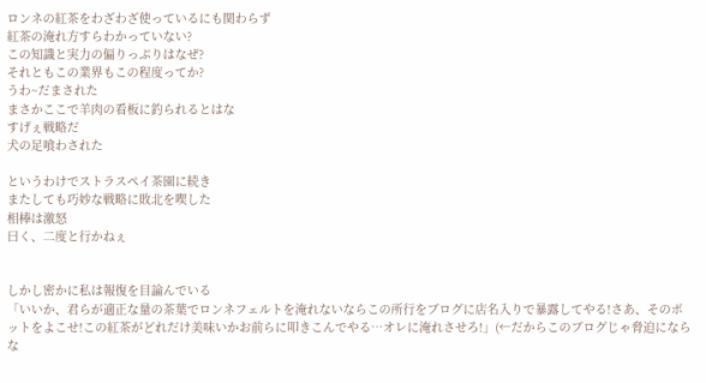ロンネの紅茶をわざわざ使っているにも関わらず
紅茶の淹れ方すらわかっていない?
この知識と実力の偏りっぷりはなぜ?
それともこの業界もこの程度ってか?
うわ~だまされた
まさかここで羊肉の看板に釣られるとはな
すげぇ戦略だ
犬の足喰わされた

というわけでストラスペイ茶園に続き
またしても巧妙な戦略に敗北を喫した
相棒は激怒
曰く、二度と行かねぇ


しかし密かに私は報復を目論んでいる
「いいか、君らが適正な量の茶葉でロンネフェルトを淹れないならこの所行をブログに店名入りで暴露してやる!さあ、そのポットをよこせ!この紅茶がどれだけ美味いかお前らに叩きこんでやる…オレに淹れさせろ!」(←だからこのブログじゃ脅迫にならな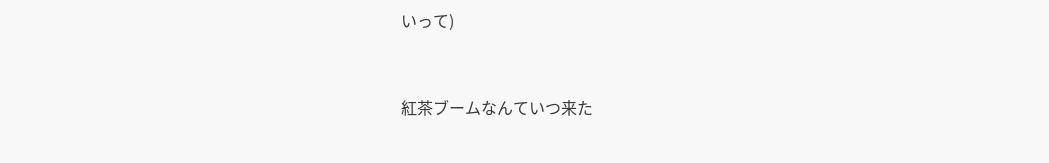いって)


紅茶ブームなんていつ来た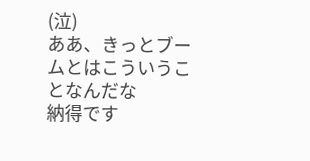(泣)
ああ、きっとブームとはこういうことなんだな
納得です